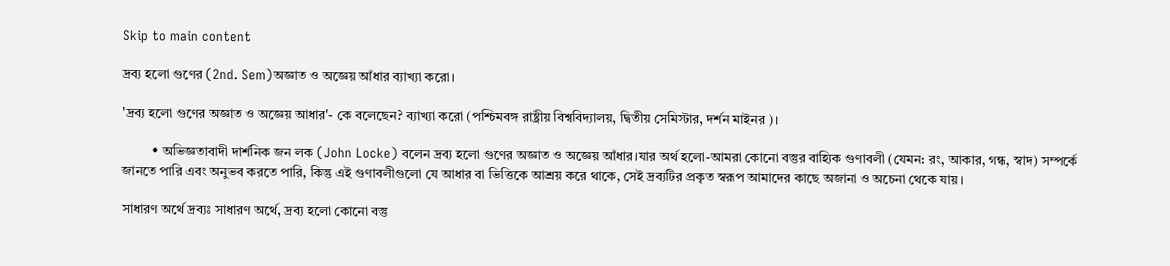Skip to main content

দ্রব্য হলো গুণের (2nd. Sem)অজ্ঞাত ও অজ্ঞেয় আঁধার ব্যাখ্যা করো।

'দ্রব্য হলো গুণের অজ্ঞাত ও অজ্ঞেয় আধার'- কে বলেছেন? ব্যাখ্যা করো (পশ্চিমবঙ্গ রাষ্ট্রীয় বিশ্ববিদ্যালয়, দ্বিতীয় সেমিস্টার, দর্শন মাইনর )।

         • অভিজ্ঞতাবাদী দার্শনিক জন লক (John Locke) বলেন দ্রব্য হলো গুণের অজ্ঞাত ও অজ্ঞেয় আঁধার।যার অর্থ হলো-আমরা কোনো বস্তুর বাহ্যিক গুণাবলী (যেমন: রং, আকার, গন্ধ, স্বাদ) সম্পর্কে জানতে পারি এবং অনুভব করতে পারি, কিন্তু এই গুণাবলীগুলো যে আধার বা ভিত্তিকে আশ্রয় করে থাকে, সেই দ্রব্যটির প্রকৃত স্বরূপ আমাদের কাছে অজানা ও অচেনা থেকে যায়।

সাধারণ অর্থে দ্রব্যঃ সাধারণ অর্থে, দ্রব্য হলো কোনো বস্তু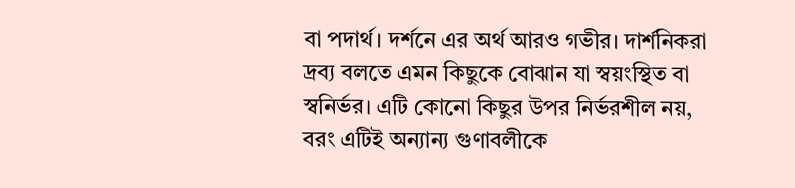বা পদার্থ। দর্শনে এর অর্থ আরও গভীর। দার্শনিকরা দ্রব্য বলতে এমন কিছুকে বোঝান যা স্বয়ংস্থিত বা স্বনির্ভর। এটি কোনো কিছুর উপর নির্ভরশীল নয়, বরং এটিই অন্যান্য গুণাবলীকে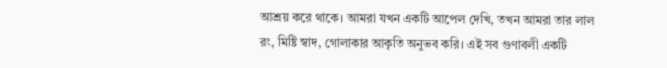আশ্রয় করে থাকে। আমরা যখন একটি আপেল দেখি, তখন আমরা তার লাল রং, মিষ্টি স্বাদ, গোলাকার আকৃতি অনুভব করি। এই সব গুণাবলী একটি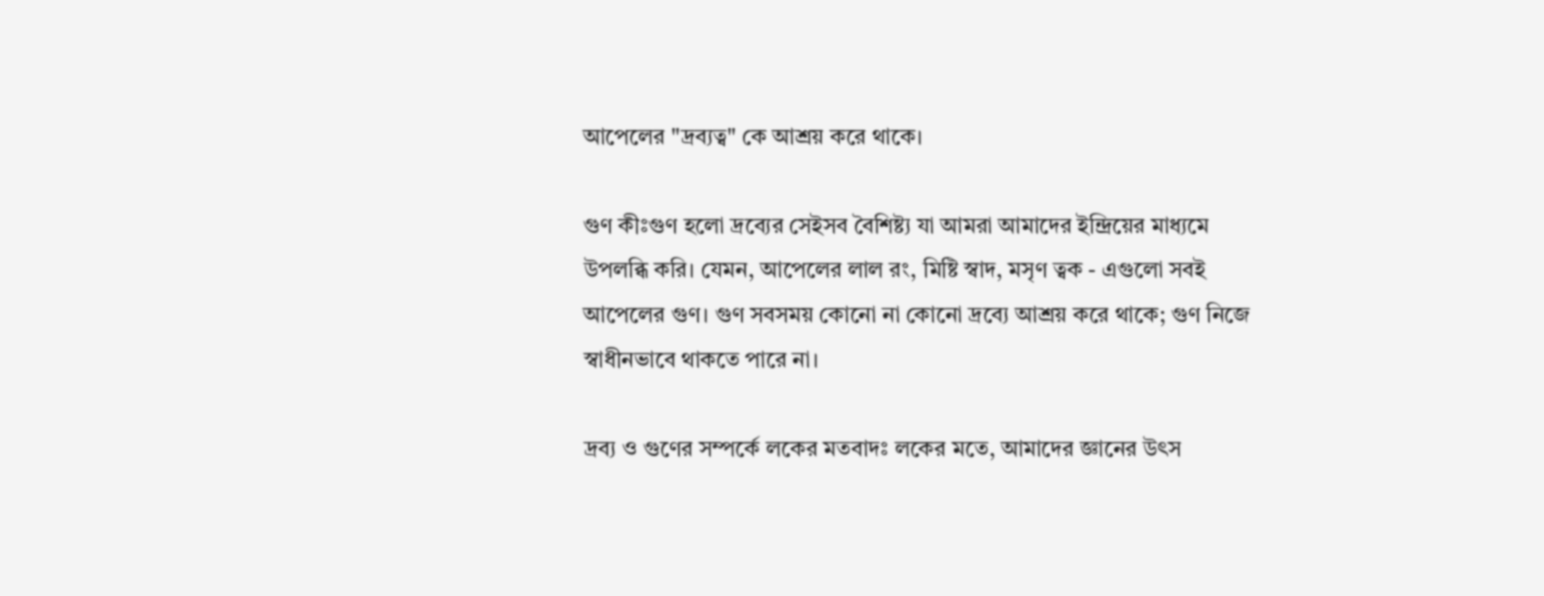আপেলের "দ্রব্যত্ব" কে আশ্রয় করে থাকে।

গুণ কীঃগুণ হলো দ্রব্যের সেইসব বৈশিষ্ট্য যা আমরা আমাদের ইন্দ্রিয়ের মাধ্যমে উপলব্ধি করি। যেমন, আপেলের লাল রং, মিষ্টি স্বাদ, মসৃণ ত্বক - এগুলো সবই আপেলের গুণ। গুণ সবসময় কোনো না কোনো দ্রব্যে আশ্রয় করে থাকে; গুণ নিজে স্বাধীনভাবে থাকতে পারে না।

দ্রব্য ও গুণের সম্পর্কে লকের মতবাদঃ লকের মতে, আমাদের জ্ঞানের উৎস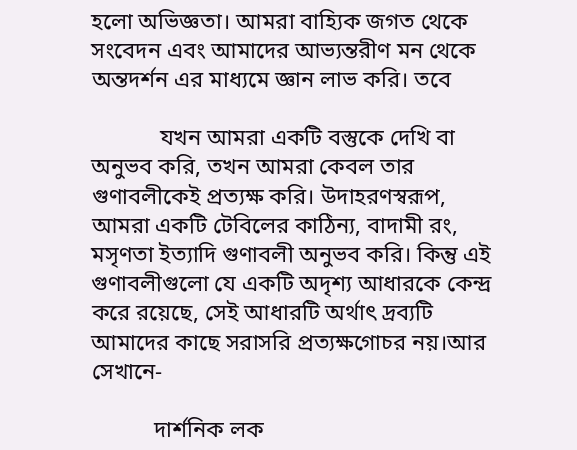হলো অভিজ্ঞতা। আমরা বাহ্যিক জগত থেকে সংবেদন এবং আমাদের আভ্যন্তরীণ মন থেকে অন্তদর্শন এর মাধ্যমে জ্ঞান লাভ করি। তবে

            যখন আমরা একটি বস্তুকে দেখি বা অনুভব করি, তখন আমরা কেবল তার গুণাবলীকেই প্রত্যক্ষ করি। উদাহরণস্বরূপ, আমরা একটি টেবিলের কাঠিন্য, বাদামী রং, মসৃণতা ইত্যাদি গুণাবলী অনুভব করি। কিন্তু এই গুণাবলীগুলো যে একটি অদৃশ্য আধারকে কেন্দ্র করে রয়েছে, সেই আধারটি অর্থাৎ দ্রব্যটি আমাদের কাছে সরাসরি প্রত্যক্ষগোচর নয়।আর সেখানে-

           দার্শনিক লক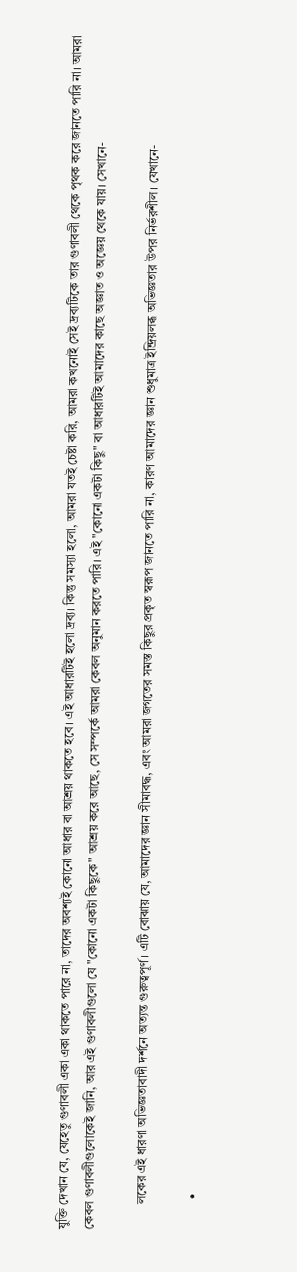যুক্তি দেখান যে, যেহেতু গুণাবলী একা একা থাকতে পারে না, তাদের অবশ্যই কোনো আধার বা আশ্রয় থাকতে হবে। এই আধারটিই হলো দ্রব্য। কিন্তু সমস্যা হলো, আমরা যতই চেষ্টা করি, আমরা কখনোই সেই দ্রব্যটিকে তার গুণাবলী থেকে পৃথক করে জানতে পারি না। আমরা কেবল গুণাবলীগুলোকেই জানি, আর এই গুণাবলীগুলো যে "কোনো একটা কিছুকে" আশ্রয় করে আছে, সে সম্পর্কে আমরা কেবল অনুমান করতে পারি। এই "কোনো একটা কিছু" বা আধারটিই আমাদের কাছে অজ্ঞাত ও অজ্ঞেয় থেকে যায়। সেখানে-

        লকের এই ধারণা অভিজ্ঞতাবাদী দর্শনে অত্যন্ত গুরুত্বপূর্ণ। এটি বোঝায় যে, আমাদের জ্ঞান সীমাবদ্ধ, এবং আমরা জগতের সমস্ত কিছুর প্রকৃত স্বরূপ জানতে পারি না, কারণ আমাদের জ্ঞান শুধুমাত্র ইন্দ্রিয়লব্ধ অভিজ্ঞতার উপর নির্ভরশীল। যেখানে-

          •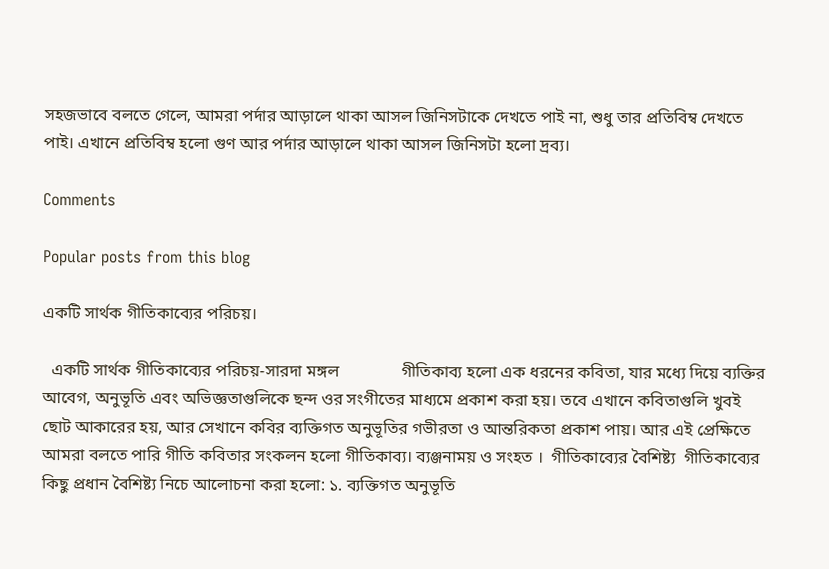সহজভাবে বলতে গেলে, আমরা পর্দার আড়ালে থাকা আসল জিনিসটাকে দেখতে পাই না, শুধু তার প্রতিবিম্ব দেখতে পাই। এখানে প্রতিবিম্ব হলো গুণ আর পর্দার আড়ালে থাকা আসল জিনিসটা হলো দ্রব্য।

Comments

Popular posts from this blog

একটি সার্থক গীতিকাব্যের পরিচয়।

  একটি সার্থক গীতিকাব্যের পরিচয়-সারদা মঙ্গল               গীতিকাব্য হলো এক ধরনের কবিতা, যার মধ্যে দিয়ে ব্যক্তির আবেগ, অনুভূতি এবং অভিজ্ঞতাগুলিকে ছন্দ ওর সংগীতের মাধ্যমে প্রকাশ করা হয়। তবে এখানে কবিতাগুলি খুবই ছোট আকারের হয়, আর সেখানে কবির ব্যক্তিগত অনুভূতির গভীরতা ও আন্তরিকতা প্রকাশ পায়। আর এই প্রেক্ষিতে আমরা বলতে পারি গীতি কবিতার সংকলন হলো গীতিকাব্য। ব্যঞ্জনাময় ও সংহত ।  গীতিকাব্যের বৈশিষ্ট্য  গীতিকাব্যের কিছু প্রধান বৈশিষ্ট্য নিচে আলোচনা করা হলো: ১. ব্যক্তিগত অনুভূতি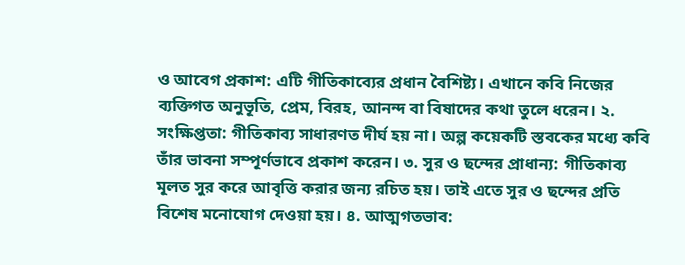ও আবেগ প্রকাশ: এটি গীতিকাব্যের প্রধান বৈশিষ্ট্য। এখানে কবি নিজের ব্যক্তিগত অনুভূতি, প্রেম, বিরহ, আনন্দ বা বিষাদের কথা তুলে ধরেন। ২. সংক্ষিপ্ততা: গীতিকাব্য সাধারণত দীর্ঘ হয় না। অল্প কয়েকটি স্তবকের মধ্যে কবি তাঁর ভাবনা সম্পূর্ণভাবে প্রকাশ করেন। ৩. সুর ও ছন্দের প্রাধান্য: গীতিকাব্য মূলত সুর করে আবৃত্তি করার জন্য রচিত হয়। তাই এতে সুর ও ছন্দের প্রতি বিশেষ মনোযোগ দেওয়া হয়। ৪. আত্মগতভাব: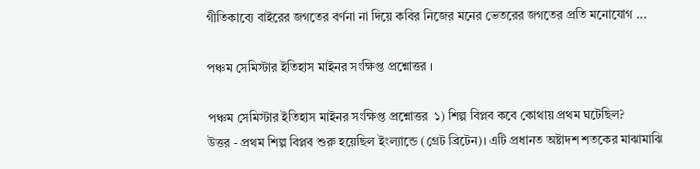গীতিকাব্যে বাইরের জগতের বর্ণনা না দিয়ে কবির নিজের মনের ভেতরের জগতের প্রতি মনোযোগ ...

পঞ্চম সেমিস্টার ইতিহাস মাইনর সংক্ষিপ্ত প্রশ্নোত্তর ।

পঞ্চম সেমিস্টার ইতিহাস মাইনর সংক্ষিপ্ত প্রশ্নোত্তর  ১) শিল্প বিপ্লব কবে কোথায় প্রথম ঘটেছিল?         উত্তর - প্রথম শিল্প বিপ্লব শুরু হয়েছিল ইংল্যান্ডে (গ্রেট ব্রিটেন)। এটি প্রধানত অষ্টাদশ শতকের মাঝামাঝি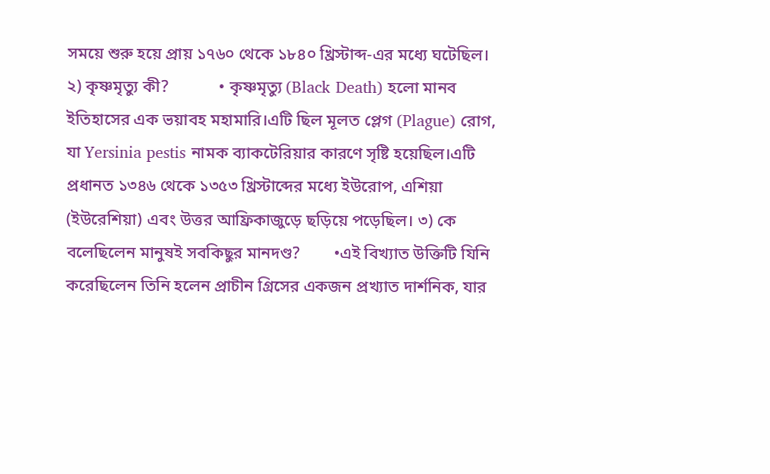সময়ে শুরু হয়ে প্রায় ১৭৬০ থেকে ১৮৪০ খ্রিস্টাব্দ-এর মধ্যে ঘটেছিল। ২) কৃষ্ণমৃত্যু কী?            • কৃষ্ণমৃত্যু (Black Death) হলো মানব ইতিহাসের এক ভয়াবহ মহামারি।এটি ছিল মূলত প্লেগ (Plague) রোগ, যা Yersinia pestis নামক ব্যাকটেরিয়ার কারণে সৃষ্টি হয়েছিল।এটি প্রধানত ১৩৪৬ থেকে ১৩৫৩ খ্রিস্টাব্দের মধ্যে ইউরোপ, এশিয়া (ইউরেশিয়া) এবং উত্তর আফ্রিকাজুড়ে ছড়িয়ে পড়েছিল। ৩) কে বলেছিলেন মানুষই সবকিছুর মানদণ্ড?        •এই বিখ্যাত উক্তিটি যিনি করেছিলেন তিনি হলেন প্রাচীন গ্রিসের একজন প্রখ্যাত দার্শনিক, যার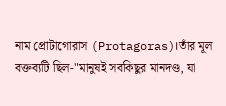নাম প্রোটাগোরাস (Protagoras)।তাঁর মূল বক্তব্যটি ছিল-"মানুষই সবকিছুর মানদণ্ড, যা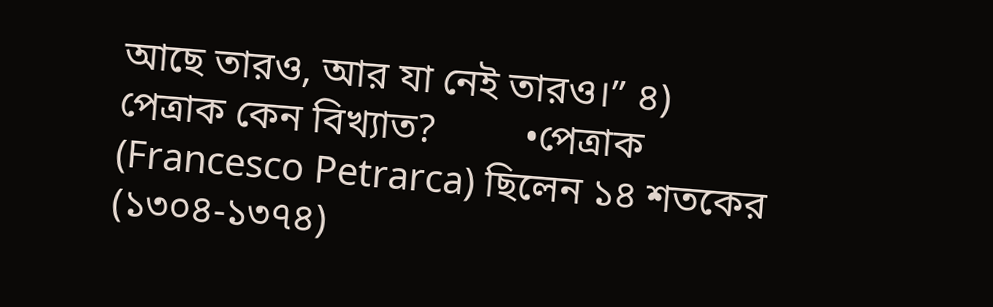আছে তারও, আর যা নেই তারও।” ৪) পেত্রাক কেন বিখ্যাত?         •পেত্রাক (Francesco Petrarca) ছিলেন ১৪ শতকের (১৩০৪-১৩৭৪)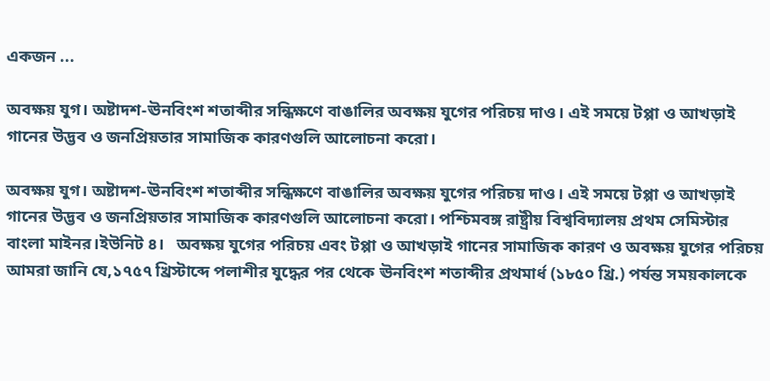একজন ...

অবক্ষয় যুগ। অষ্টাদশ-ঊনবিংশ শতাব্দীর সন্ধিক্ষণে বাঙালির অবক্ষয় যুগের পরিচয় দাও। এই সময়ে টপ্পা ও আখড়াই গানের উদ্ভব ও জনপ্রিয়তার সামাজিক কারণগুলি আলোচনা করো।

অবক্ষয় যুগ। অষ্টাদশ-ঊনবিংশ শতাব্দীর সন্ধিক্ষণে বাঙালির অবক্ষয় যুগের পরিচয় দাও। এই সময়ে টপ্পা ও আখড়াই গানের উদ্ভব ও জনপ্রিয়তার সামাজিক কারণগুলি আলোচনা করো। পশ্চিমবঙ্গ রাষ্ট্রীয় বিশ্ববিদ্যালয় প্রথম সেমিস্টার বাংলা মাইনর।ইউনিট ৪।   অবক্ষয় যুগের পরিচয় এবং টপ্পা ও আখড়াই গানের সামাজিক কারণ ও অবক্ষয় যুগের পরিচয়          আমরা জানি যে,১৭৫৭ খ্রিস্টাব্দে পলাশীর যুদ্ধের পর থেকে ঊনবিংশ শতাব্দীর প্রথমার্ধ (১৮৫০ খ্রি.) পর্যন্ত সময়কালকে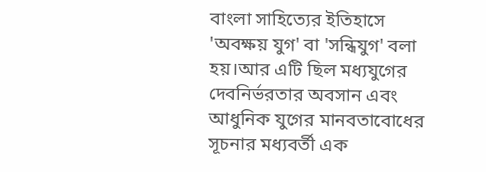বাংলা সাহিত্যের ইতিহাসে 'অবক্ষয় যুগ' বা 'সন্ধিযুগ' বলা হয়।আর এটি ছিল মধ্যযুগের দেবনির্ভরতার অবসান এবং আধুনিক যুগের মানবতাবোধের সূচনার মধ্যবর্তী এক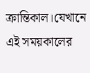ক্রান্তিকাল।যেখানে এই সময়কালের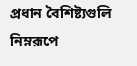প্রধান বৈশিষ্ট্যগুলি  নিম্নরূপে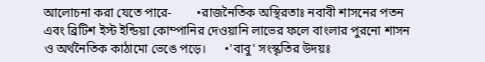আলোচনা করা যেতে পারে-        •রাজনৈতিক অস্থিরতাঃ নবাবী শাসনের পতন এবং ব্রিটিশ ইস্ট ইন্ডিয়া কোম্পানির দেওয়ানি লাভের ফলে বাংলার পুরনো শাসন ও অর্থনৈতিক কাঠামো ভেঙে পড়ে।      •'বাবু' সংস্কৃতির উদয়ঃ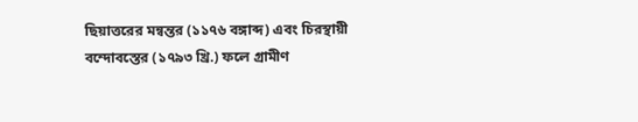ছিয়াত্তরের মন্বন্তর (১১৭৬ বঙ্গাব্দ) এবং চিরস্থায়ী বন্দোবস্তের (১৭৯৩ খ্রি.) ফলে গ্রামীণ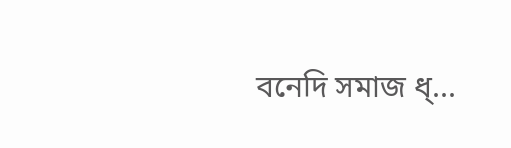বনেদি সমাজ ধ্...